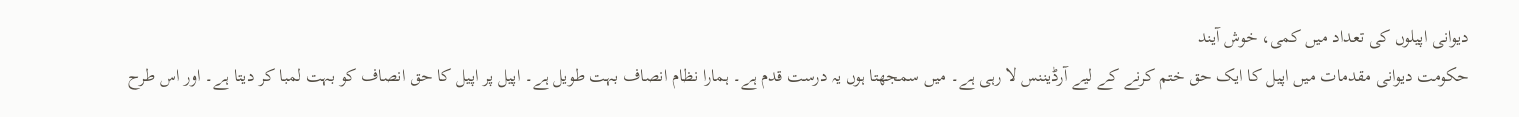دیوانی اپیلوں کی تعداد میں کمی، خوش آیند
حکومت دیوانی مقدمات میں اپیل کا ایک حق ختم کرنے کے لیے آرڈیننس لا رہی ہے۔ میں سمجھتا ہوں یہ درست قدم ہے۔ ہمارا نظام انصاف بہت طویل ہے۔ اپیل پر اپیل کا حق انصاف کو بہت لمبا کر دیتا ہے۔ اور اس طرح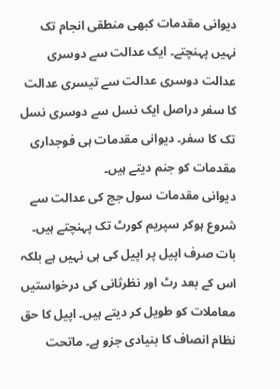دیوانی مقدمات کبھی منطقی انجام تک نہیں پہنچتے۔ ایک عدالت سے دوسری عدالت دوسری عدالت سے تیسری عدالت کا سفر دراصل ایک نسل سے دوسری نسل تک کا سفر۔ دیوانی مقدمات ہی فوجداری مقدمات کو جنم دیتے ہیں۔
دیوانی مقدمات سول جج کی عدالت سے شروع ہوکر سپریم کورٹ تک پہنچتے ہیں۔ بات صرف اپیل پر اپیل کی ہی نہیں ہے بلکہ اس کے بعد رٹ اور نظرثانی کی درخواستیں معاملات کو طویل کر دیتے ہیں۔ اپیل کا حق نظام انصاف کا بنیادی جزو ہے۔ ماتحت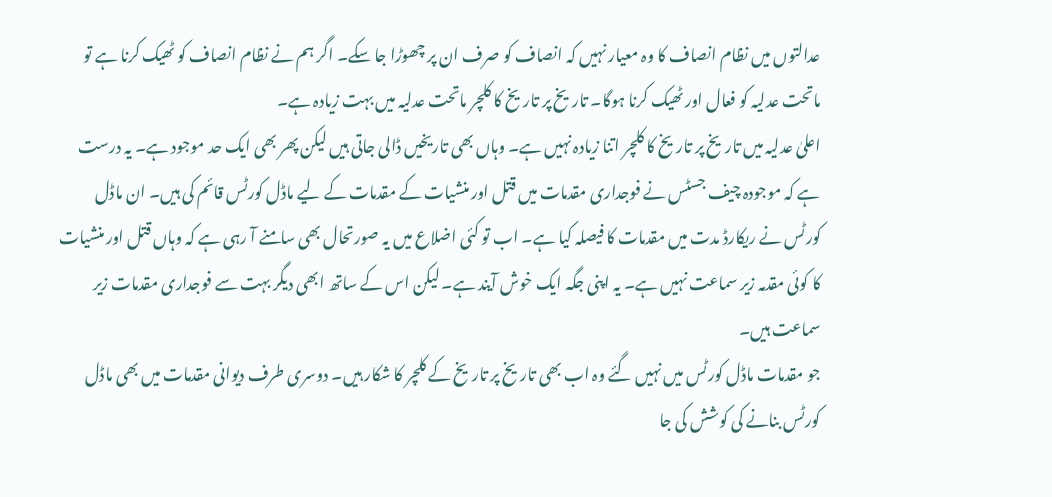عدالتوں میں نظام انصاف کا وہ معیار نہیں کہ انصاف کو صرف ان پر چھوڑا جا سکے۔ اگر ہم نے نظام انصاف کو ٹھیک کرنا ہے تو ماتحت عدلیہ کو فعال اور ٹھیک کرنا ہوگا۔ تاریخ پر تاریخ کا کلچر ماتحت عدلیہ میں بہت زیادہ ہے۔
اعلیٰ عدلیہ میں تاریخ پر تاریخ کا کلچر اتنا زیادہ نہیں ہے۔ وہاں بھی تاریخیں ڈالی جاتی ہیں لیکن پھر بھی ایک حد موجود ہے۔ یہ درست ہے کہ موجودہ چیف جسٹس نے فوجداری مقدمات میں قتل اور منشیات کے مقدمات کے لیے ماڈل کورٹس قائم کی ہیں۔ ان ماڈل کورٹس نے ریکارڈ مدت میں مقدمات کا فیصلہ کیا ہے۔ اب تو کئی اضلاع میں یہ صورتحال بھی سامنے آ رہی ہے کہ وہاں قتل اور منشیات کا کوئی مقدمہ زیر سماعت نہیں ہے۔ یہ اپنی جگہ ایک خوش آیند ہے۔ لیکن اس کے ساتھ ابھی دیگر بہت سے فوجداری مقدمات زیر سماعت ہیں۔
جو مقدمات ماڈل کورٹس میں نہیں گئے وہ اب بھی تاریخ پر تاریخ کے کلچر کا شکار ہیں۔ دوسری طرف دیوانی مقدمات میں بھی ماڈل کورٹس بنانے کی کوشش کی جا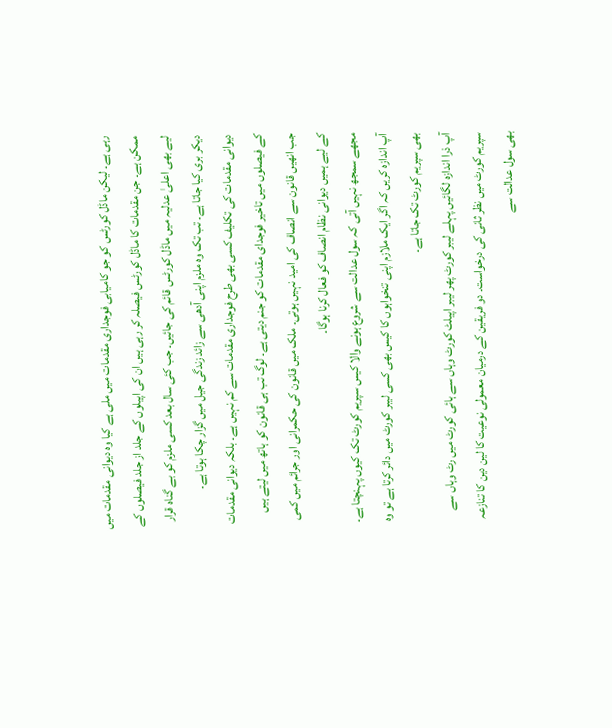رہی ہے۔ لیکن ماڈل کورٹس کو جو کامیابی فوجداری مقدمات میں ملی ہے کیا وہ دیوانی مقدمات میں ممکن ہے۔ جن مقدمات کا ماڈل کورٹس فیصلہ کر رہی ہیں ان کی اپیلوں کے جلد از جلد فیصلوں کے لیے بھی اعلیٰ عدلیہ میں ماڈل کورٹس قائم کی جائیں۔ جب کئی سال بعد کسی ملزم کو بے گناہ قرار دیکر بری کیا جاتا ہے۔ تب تک وہ ملزم اپنی آدھی سے زائد زندگی جیل میں گزار چکا ہوتا ہے۔
دیوانی مقدمات کی تکلیف کسی بھی طرح فوجداری مقدمات سے کم نہیں ہے۔ بلکہ دیوانی مقدمات کے فیصلوں میں تاخیر فوجدای مقدمات کو جنم دیتی ہے۔ لوگ تب ہی قانون کو ہاتھ میں لیتے ہیں جب انھیں قانون سے انصاف کی امید نہیں ہوتی۔ ملک میں قانون کی حکمرانی اور جرائم میں کمی کے لیے ہمیں دیوانی نظام انصاف کو فعال کرنا ہوگا۔
مجھے سمجھ نہیں آتی کہ سول عدالت سے شروع ہونے والا کیس سپریم کورٹ تک کیوں پہنچتا ہے۔ آپ اندازہ کریں کہ اگر ایک ملازم اپنی تنخواہوں کا کیس بھی کسی لیبر کورٹ میں دائر کرتا ہے تو وہ بھی سپریم کورٹ تک جاتا ہے۔
آپ ذرا اندازہ لگائیں پہلے لیبر کورٹ پھر لیبر اپیلٹ کورٹ وہاں سے ہائی کورٹ میں رٹ وہاں سے سپریم کورٹ میں نظر ثانی کی درخواست۔ دو فریقین کے درمیان معمولی نوعیت کا لین دین کا تنازعہ بھی سول عدالت سے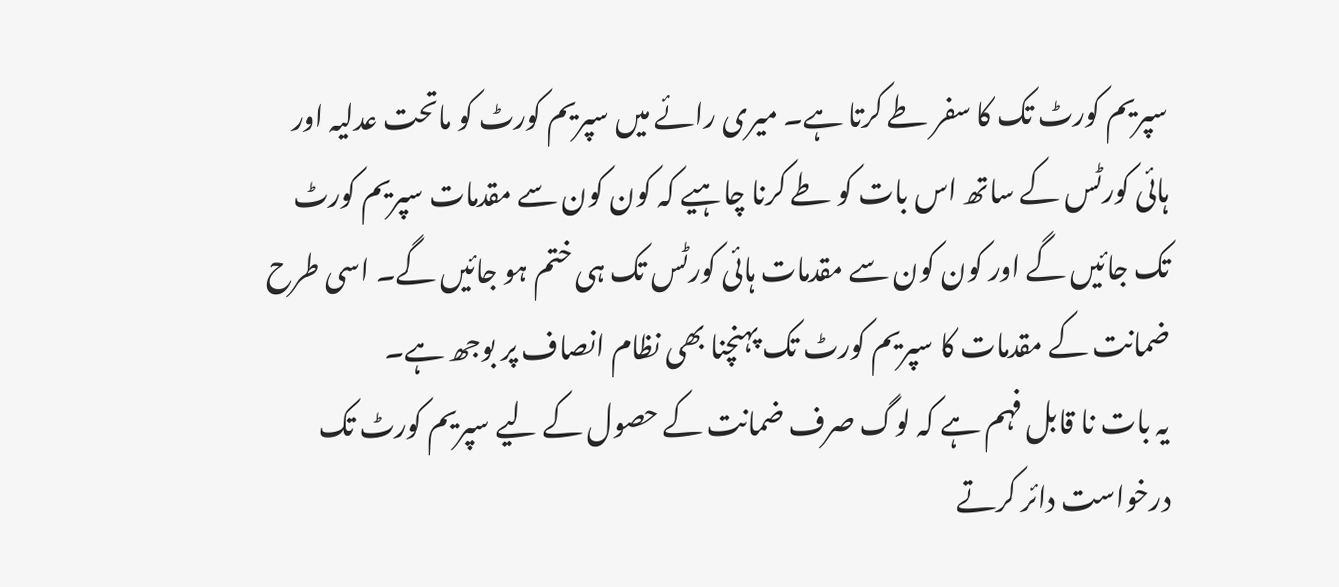سپریم کورٹ تک کا سفر طے کرتا ہے۔ میری رائے میں سپریم کورٹ کو ماتحت عدلیہ اور ہائی کورٹس کے ساتھ اس بات کو طے کرنا چاہیے کہ کون کون سے مقدمات سپریم کورٹ تک جائیں گے اور کون کون سے مقدمات ہائی کورٹس تک ہی ختم ہو جائیں گے۔ اسی طرح ضمانت کے مقدمات کا سپریم کورٹ تک پہنچنا بھی نظام انصاف پر بوجھ ہے۔
یہ بات نا قابل فہم ہے کہ لوگ صرف ضمانت کے حصول کے لیے سپریم کورٹ تک درخواست دائر کرتے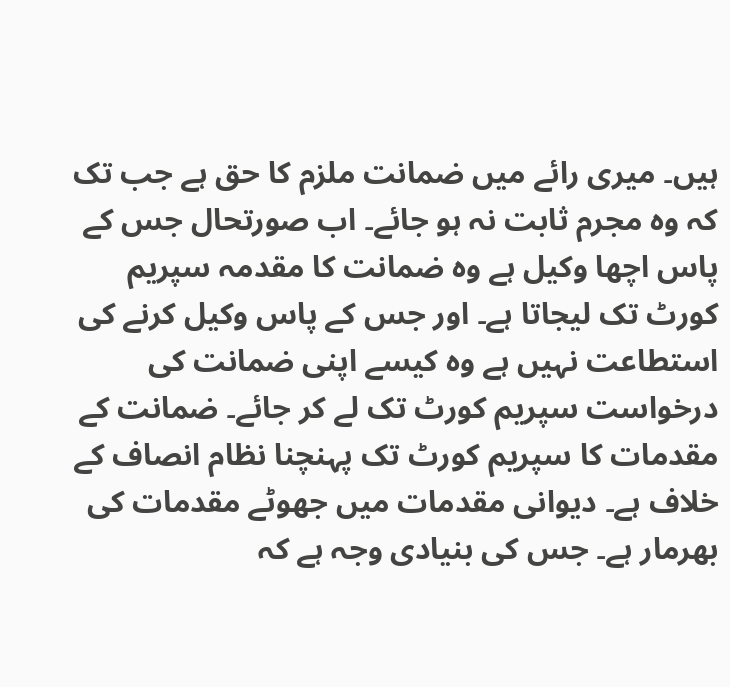ہیں۔ میری رائے میں ضمانت ملزم کا حق ہے جب تک کہ وہ مجرم ثابت نہ ہو جائے۔ اب صورتحال جس کے پاس اچھا وکیل ہے وہ ضمانت کا مقدمہ سپریم کورٹ تک لیجاتا ہے۔ اور جس کے پاس وکیل کرنے کی استطاعت نہیں ہے وہ کیسے اپنی ضمانت کی درخواست سپریم کورٹ تک لے کر جائے۔ ضمانت کے مقدمات کا سپریم کورٹ تک پہنچنا نظام انصاف کے خلاف ہے۔ دیوانی مقدمات میں جھوٹے مقدمات کی بھرمار ہے۔ جس کی بنیادی وجہ ہے کہ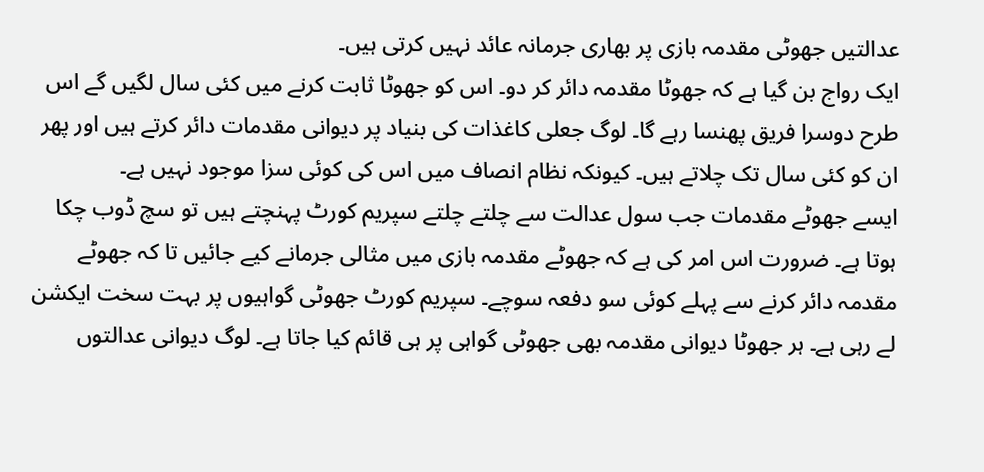عدالتیں جھوٹی مقدمہ بازی پر بھاری جرمانہ عائد نہیں کرتی ہیں۔
ایک رواج بن گیا ہے کہ جھوٹا مقدمہ دائر کر دو۔ اس کو جھوٹا ثابت کرنے میں کئی سال لگیں گے اس طرح دوسرا فریق پھنسا رہے گا۔ لوگ جعلی کاغذات کی بنیاد پر دیوانی مقدمات دائر کرتے ہیں اور پھر ان کو کئی سال تک چلاتے ہیں۔ کیونکہ نظام انصاف میں اس کی کوئی سزا موجود نہیں ہے۔
ایسے جھوٹے مقدمات جب سول عدالت سے چلتے چلتے سپریم کورٹ پہنچتے ہیں تو سچ ڈوب چکا ہوتا ہے۔ ضرورت اس امر کی ہے کہ جھوٹے مقدمہ بازی میں مثالی جرمانے کیے جائیں تا کہ جھوٹے مقدمہ دائر کرنے سے پہلے کوئی سو دفعہ سوچے۔ سپریم کورٹ جھوٹی گواہیوں پر بہت سخت ایکشن لے رہی ہے۔ ہر جھوٹا دیوانی مقدمہ بھی جھوٹی گواہی پر ہی قائم کیا جاتا ہے۔ لوگ دیوانی عدالتوں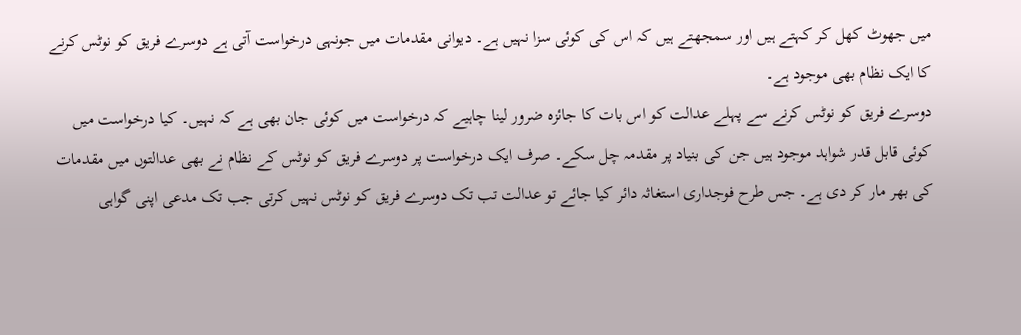میں جھوٹ کھل کر کہتے ہیں اور سمجھتے ہیں کہ اس کی کوئی سزا نہیں ہے۔ دیوانی مقدمات میں جونہی درخواست آتی ہے دوسرے فریق کو نوٹس کرنے کا ایک نظام بھی موجود ہے۔
دوسرے فریق کو نوٹس کرنے سے پہلے عدالت کو اس بات کا جائزہ ضرور لینا چاہیے کہ درخواست میں کوئی جان بھی ہے کہ نہیں۔ کیا درخواست میں کوئی قابل قدر شواہد موجود ہیں جن کی بنیاد پر مقدمہ چل سکے۔ صرف ایک درخواست پر دوسرے فریق کو نوٹس کے نظام نے بھی عدالتوں میں مقدمات کی بھر مار کر دی ہے۔ جس طرح فوجداری استغاثہ دائر کیا جائے تو عدالت تب تک دوسرے فریق کو نوٹس نہیں کرتی جب تک مدعی اپنی گواہی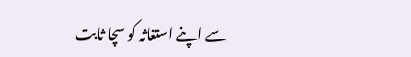سے اپنے استغاثہ کو سچا ثابت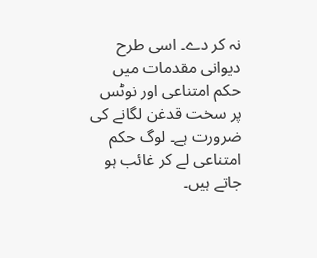نہ کر دے۔ اسی طرح دیوانی مقدمات میں حکم امتناعی اور نوٹس پر سخت قدغن لگانے کی ضرورت ہے۔ لوگ حکم امتناعی لے کر غائب ہو جاتے ہیں۔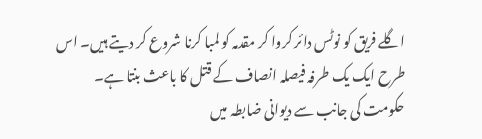اگلے فریق کو نوٹس دائر کروا کر مقدمہ کو لمبا کرنا شروع کر دیتے ہیں۔ اس طرح ایک یک طرفہ فیصلہ انصاف کے قتل کا باعث بنتا ہے۔
حکومت کی جانب سے دیوانی ضابطہ میں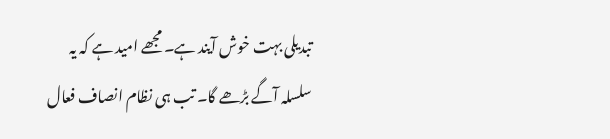تبدیلی بہت خوش آیند ہے۔ مجھے امید ہے کہ یہ سلسلہ آگے بڑھے گا۔ تب ہی نظام انصاف فعال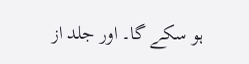ہو سکے گا۔ اور جلد از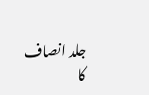جلد انصاف کا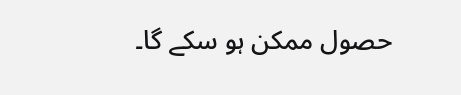حصول ممکن ہو سکے گا۔